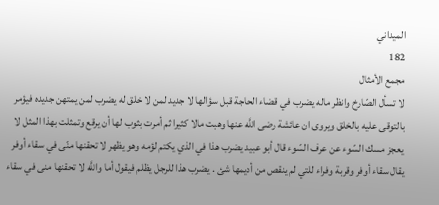الميداني
182
مجمع الأمثال
لا تسأل الصّارخ وانظر ماله يضرب في قضاء الحاجة قبل سؤالها لا جديد لمن لا خلق له يضرب لمن يمتهن جديده فيؤمر بالتوقى عليه بالخلق ويروى ان عائشة رضى اللَّه عنها وهبت مالا كثيرا ثم أمرت بثوب لها أن يرقع وتمثلت بهذا المثل لا يعجز مسك السّوء عن عرف السّوء قال أبو عبيد يضرب هذا في الذي يكتم لؤمه وهو يظهر لا تحقنها منّى في سقاء أوفر يقال سقاء أوفر وقربة وفراء للتي لم ينقص من أديمها شئ . يضرب هذا للرجل يظلم فيقول أما واللَّه لا تحقنها منى في سقاء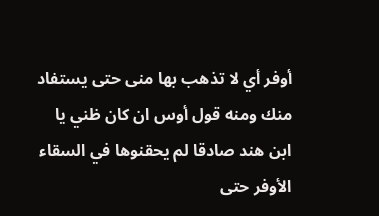أوفر أي لا تذهب بها منى حتى يستفاد منك ومنه قول أوس ان كان ظني يا ابن هند صادقا لم يحقنوها في السقاء الأوفر حتى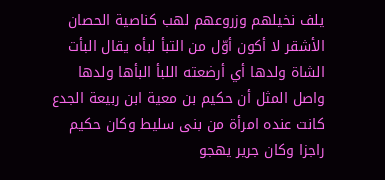يلف نخيلهم وزروعهم لهب كناصية الحصان الأشقر لا أكون أوّل من التبأ لبأه يقال البأت الشاة ولدها أي أرضعته اللبأ البأها ولدها واصل المثل أن حكيم بن معية ابن ربيعة الجدع كانت عنده امرأة من بنى سليط وكان حكيم راجزا وكان جرير يهجو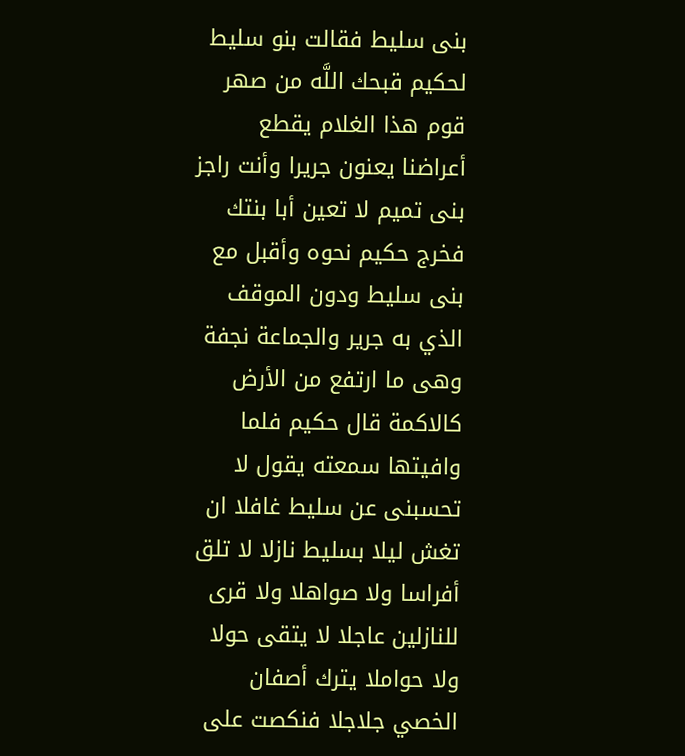بنى سليط فقالت بنو سليط لحكيم قبحك اللَّه من صهر قوم هذا الغلام يقطع أعراضنا يعنون جريرا وأنت راجز بنى تميم لا تعين أبا بنتك فخرج حكيم نحوه وأقبل مع بنى سليط ودون الموقف الذي به جرير والجماعة نجفة وهى ما ارتفع من الأرض كالاكمة قال حكيم فلما وافيتها سمعته يقول لا تحسبنى عن سليط غافلا ان تغش ليلا بسليط نازلا لا تلق أفراسا ولا صواهلا ولا قرى للنازلين عاجلا لا يتقى حولا ولا حواملا يترك أصفان الخصي جلاجلا فنكصت على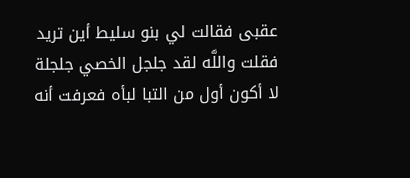عقبى فقالت لي بنو سليط أين تريد فقلت واللَّه لقد جلجل الخصي جلجلة لا أكون أول من التبا لبأه فعرفت أنه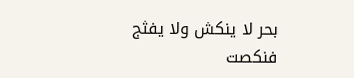بحر لا ينكش ولا يفثج فنكصت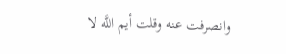وانصرفت عنه وقلت أيم اللَّه لا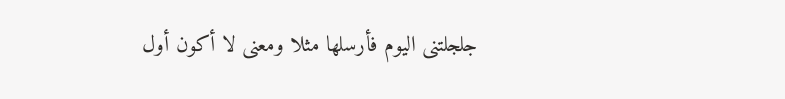جلجلتنى اليوم فأرسلها مثلا ومعنى لا أكون أول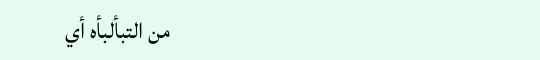من التبألبأه أي